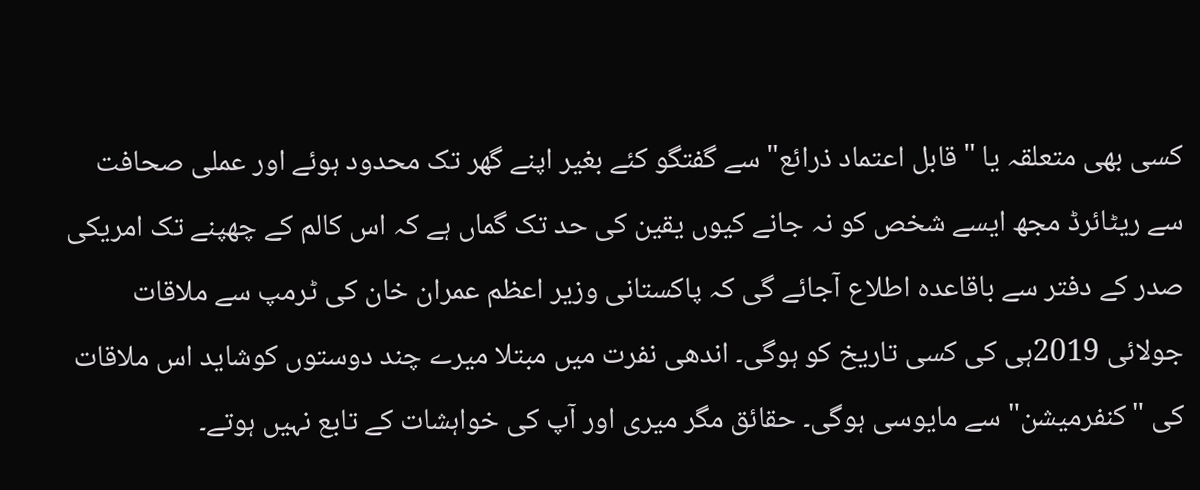کسی بھی متعلقہ یا "قابل اعتماد ذرائع" سے گفتگو کئے بغیر اپنے گھر تک محدود ہوئے اور عملی صحافت سے ریٹائرڈ مجھ ایسے شخص کو نہ جانے کیوں یقین کی حد تک گماں ہے کہ اس کالم کے چھپنے تک امریکی صدر کے دفتر سے باقاعدہ اطلاع آجائے گی کہ پاکستانی وزیر اعظم عمران خان کی ٹرمپ سے ملاقات جولائی 2019ہی کی کسی تاریخ کو ہوگی۔ اندھی نفرت میں مبتلا میرے چند دوستوں کوشاید اس ملاقات کی "کنفرمیشن" سے مایوسی ہوگی۔ حقائق مگر میری اور آپ کی خواہشات کے تابع نہیں ہوتے۔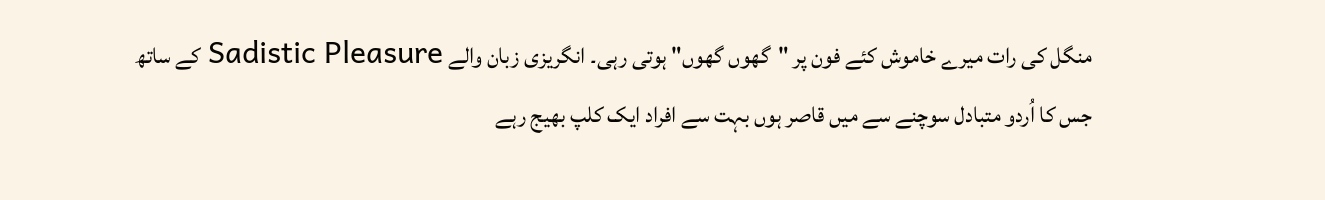منگل کی رات میرے خاموش کئے فون پر "گھوں گھوں" ہوتی رہی۔ انگریزی زبان والے Sadistic Pleasure کے ساتھ جس کا اُردو متبادل سوچنے سے میں قاصر ہوں بہت سے افراد ایک کلپ بھیج رہے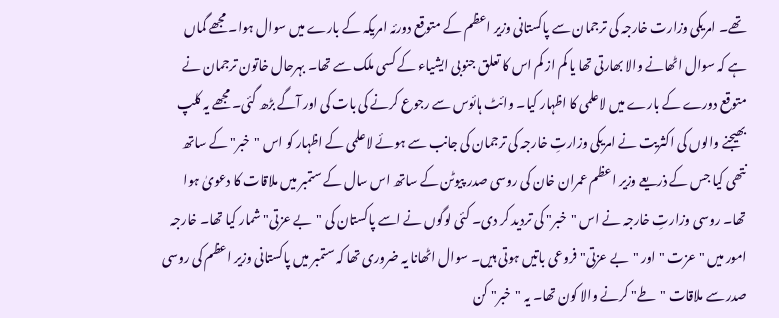تھے۔ امریکی وزارت خارجہ کی ترجمان سے پاکستانی وزیر اعظم کے متوقع دورئہ امریکہ کے بارے میں سوال ہوا۔ مجھے گماں ہے کہ سوال اٹھانے والا بھارتی تھا یا کم از کم اس کا تعلق جنوبی ایشیاء کے کسی ملک سے تھا۔ بہرحال خاتون ترجمان نے متوقع دورے کے بارے میں لاعلمی کا اظہار کیا۔ وائٹ ہائوس سے رجوع کرنے کی بات کی اور آگے بڑھ گئی۔ مجھے یہ کلپ بھیجنے والوں کی اکثریت نے امریکی وزارتِ خارجہ کی ترجمان کی جانب سے ہوئے لاعلمی کے اظہار کو اس "خبر" کے ساتھ نتھی کیا جس کے ذریعے وزیر اعظم عمران خان کی روسی صدر پیوٹن کے ساتھ اس سال کے ستمبر میں ملاقات کا دعویٰ ہوا تھا۔ روسی وزارتِ خارجہ نے اس "خبر" کی تردید کر دی۔ کئی لوگوں نے اسے پاکستان کی "بے عزتی" شمار کیا تھا۔ خارجہ امور میں "عزت " اور "بے عزتی" فروعی باتیں ہوتی ہیں۔ سوال اٹھانا یہ ضروری تھا کہ ستمبر میں پاکستانی وزیر اعظم کی روسی صدر سے ملاقات "طے" کرنے والا کون تھا۔ یہ "خبر" کن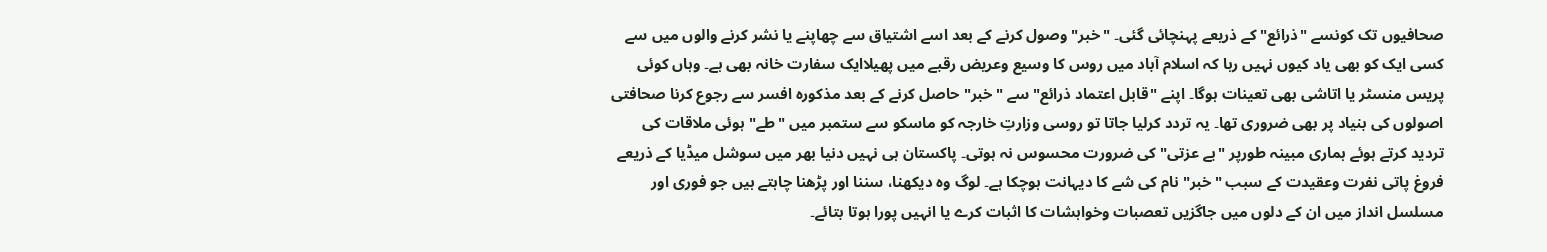صحافیوں تک کونسے "ذرائع" کے ذریعے پہنچائی گئی۔ "خبر" وصول کرنے کے بعد اسے اشتیاق سے چھاپنے یا نشر کرنے والوں میں سے کسی ایک کو بھی یاد کیوں نہیں رہا کہ اسلام آباد میں روس کا وسیع وعریض رقبے میں پھیلاایک سفارت خانہ بھی ہے۔ وہاں کوئی پریس منسٹر یا اتاشی بھی تعینات ہوگا۔ اپنے "قابل اعتماد ذرائع" سے "خبر" حاصل کرنے کے بعد مذکورہ افسر سے رجوع کرنا صحافتی اصولوں کی بنیاد پر بھی ضروری تھا۔ یہ تردد کرلیا جاتا تو روسی وزارتِ خارجہ کو ماسکو سے ستمبر میں "طے" ہوئی ملاقات کی تردید کرتے ہوئے ہماری مبینہ طورپر "بے عزتی" کی ضرورت محسوس نہ ہوتی۔ پاکستان ہی نہیں دنیا بھر میں سوشل میڈیا کے ذریعے فروغ پاتی نفرت وعقیدت کے سبب "خبر" نام کی شے کا دیہانت ہوچکا ہے۔ لوگ وہ دیکھنا، سننا اور پڑھنا چاہتے ہیں جو فوری اور مسلسل انداز میں ان کے دلوں میں جاگزیں تعصبات وخواہشات کا اثبات کرے یا انہیں پورا ہوتا بتائے۔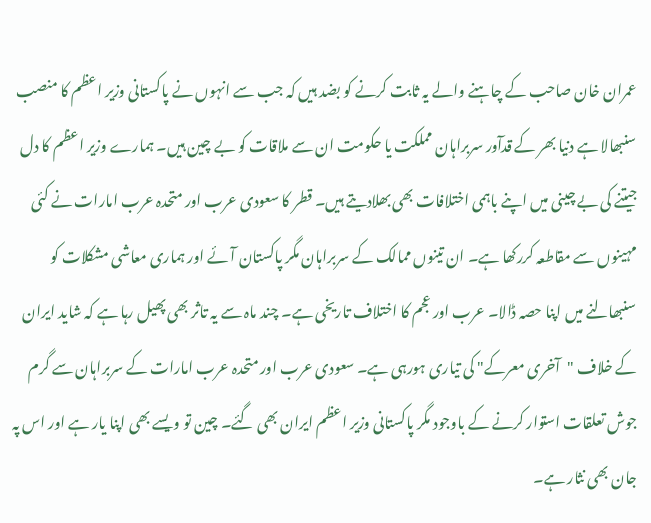عمران خان صاحب کے چاہنے والے یہ ثابت کرنے کو بضد ہیں کہ جب سے انہوں نے پاکستانی وزیر اعظم کا منصب سنبھالا ہے دنیا بھر کے قدآور سربراہان مملکت یا حکومت ان سے ملاقات کو بے چین ہیں۔ ہمارے وزیر اعظم کا دل جیتنے کی بے چینی میں اپنے باہمی اختلافات بھی بھلادیتے ہیں۔ قطر کا سعودی عرب اور متحدہ عرب امارات نے کئی مہینوں سے مقاطعہ کررکھا ہے۔ ان تینوں ممالک کے سربراہان مگر پاکستان آئے اور ہماری معاشی مشکلات کو سنبھالنے میں اپنا حصہ ڈالا۔ عرب اور عجم کا اختلاف تاریخی ہے۔ چند ماہ سے یہ تاثر بھی پھیل رہا ہے کہ شاید ایران کے خلاف "آخری معرکے" کی تیاری ہورہی ہے۔ سعودی عرب اور متحدہ عرب امارات کے سربراہان سے گرم جوش تعلقات استوار کرنے کے باوجود مگر پاکستانی وزیر اعظم ایران بھی گئے۔ چین تو ویسے بھی اپنا یار ہے اور اس پہ جان بھی نثار ہے۔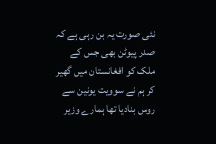نئی صورت یہ بن رہی ہے کہ صدر پیوٹن بھی جس کے ملک کو افغانستان میں گھیر کر ہم نے سوویت یونین سے روس بنادیا تھا ہمارے وزیر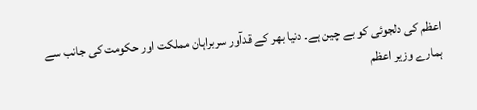اعظم کی دلجوئی کو بے چین ہے۔ دنیا بھر کے قدآور سربراہان مملکت اور حکومت کی جانب سے ہمارے وزیر اعظم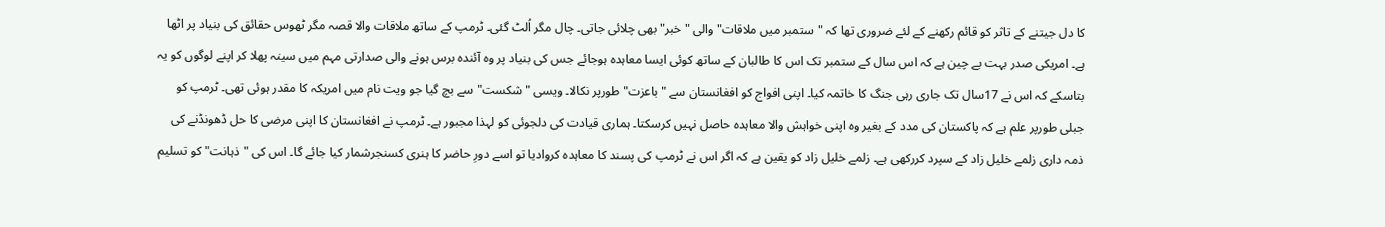کا دل جیتنے کے تاثر کو قائم رکھنے کے لئے ضروری تھا کہ "ستمبر میں ملاقات" والی "خبر" بھی چلائی جاتی۔ چال مگر اُلٹ گئی۔ ٹرمپ کے ساتھ ملاقات والا قصہ مگر ٹھوس حقائق کی بنیاد پر اٹھا ہے۔ امریکی صدر بہت بے چین ہے کہ اس سال کے ستمبر تک اس کا طالبان کے ساتھ کوئی ایسا معاہدہ ہوجائے جس کی بنیاد پر وہ آئندہ برس ہونے والی صدارتی مہم میں سینہ پھلا کر اپنے لوگوں کو یہ بتاسکے کہ اس نے 17سال تک جاری رہی جنگ کا خاتمہ کیا۔ اپنی افواج کو افغانستان سے "باعزت" طورپر نکالا۔ ویسی "شکست" سے بچ گیا جو ویت نام میں امریکہ کا مقدر ہوئی تھی۔ ٹرمپ کو جبلی طورپر علم ہے کہ پاکستان کی مدد کے بغیر وہ اپنی خواہش والا معاہدہ حاصل نہیں کرسکتا۔ ہماری قیادت کی دلجوئی کو لہذا مجبور ہے۔ ٹرمپ نے افغانستان کا اپنی مرضی کا حل ڈھونڈنے کی ذمہ داری زلمے خلیل زاد کے سپرد کررکھی ہے۔ زلمے خلیل زاد کو یقین ہے کہ اگر اس نے ٹرمپ کی پسند کا معاہدہ کروادیا تو اسے دورِ حاضر کا ہنری کسنجرشمار کیا جائے گا۔ اس کی "ذہانت" کو تسلیم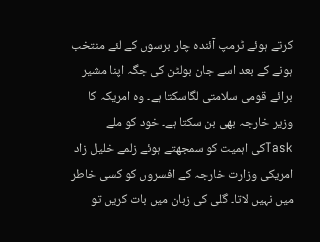کرتے ہوئے ٹرمپ آئندہ چار برسوں کے لئے منتخب ہونے کے بعد اسے جان بولٹن کی جگہ اپنا مشیر برائے قومی سلامتی لگاسکتا ہے۔ وہ امریکہ کا وزیر خارجہ بھی بن سکتا ہے۔ خود کو ملے Taskکی اہمیت کو سمجھتے ہوئے زلمے خلیل زاد امریکی وزارت خارجہ کے افسروں کو کسی خاطر میں نہیں لاتا۔ گلی کی زبان میں بات کریں تو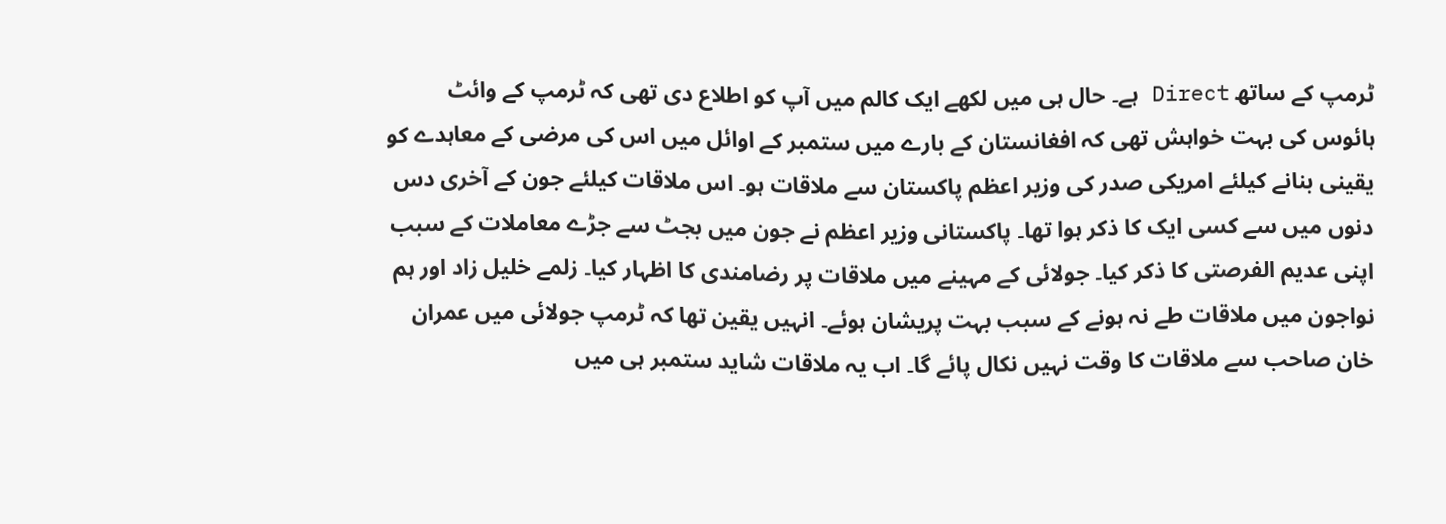ٹرمپ کے ساتھ Direct ہے۔ حال ہی میں لکھے ایک کالم میں آپ کو اطلاع دی تھی کہ ٹرمپ کے وائٹ ہائوس کی بہت خواہش تھی کہ افغانستان کے بارے میں ستمبر کے اوائل میں اس کی مرضی کے معاہدے کو یقینی بنانے کیلئے امریکی صدر کی وزیر اعظم پاکستان سے ملاقات ہو۔ اس ملاقات کیلئے جون کے آخری دس دنوں میں سے کسی ایک کا ذکر ہوا تھا۔ پاکستانی وزیر اعظم نے جون میں بجٹ سے جڑے معاملات کے سبب اپنی عدیم الفرصتی کا ذکر کیا۔ جولائی کے مہینے میں ملاقات پر رضامندی کا اظہار کیا۔ زلمے خلیل زاد اور ہم نواجون میں ملاقات طے نہ ہونے کے سبب بہت پریشان ہوئے۔ انہیں یقین تھا کہ ٹرمپ جولائی میں عمران خان صاحب سے ملاقات کا وقت نہیں نکال پائے گا۔ اب یہ ملاقات شاید ستمبر ہی میں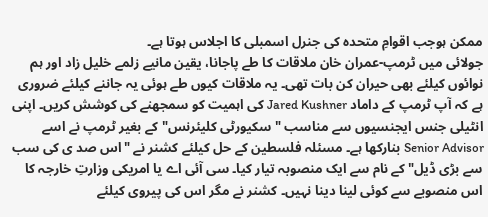ممکن ہوجب اقوامِ متحدہ کی جنرل اسمبلی کا اجلاس ہوتا ہے۔
جولائی میں ٹرمپ-عمران خان ملاقات کا طے پاجانا، یقین مانیے زلمے خلیل زاد اور ہم نوائوں کیلئے بھی حیران کن بات تھی۔ یہ ملاقات کیوں طے ہوئی یہ جاننے کیلئے ضروری ہے کہ آپ ٹرمپ کے داماد Jared Kushner کی اہمیت کو سمجھنے کی کوشش کریں۔ اپنی انٹیلی جنس ایجنسیوں سے مناسب "سکیورٹی کلیئرنس" کے بغیر ٹرمپ نے اسے Senior Advisor بنارکھا ہے۔ مسئلہ فلسطین کے حل کیلئے کشنر نے "اس صد ی کی سب سے بڑی ڈیل" کے نام سے ایک منصوبہ تیار کیا۔ سی آئی اے یا امریکی وزارتِ خارجہ کا اس منصوبے سے کوئی لینا دینا نہیں۔ کشنر نے مگر اس کی پیروی کیلئے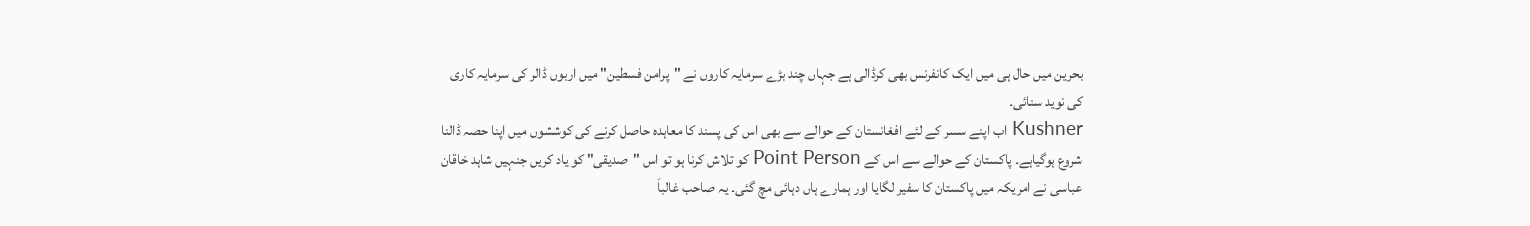بحرین میں حال ہی میں ایک کانفرنس بھی کرڈالی ہے جہاں چند بڑے سرمایہ کاروں نے "پرامن فسطین" میں اربوں ڈالر کی سرمایہ کاری کی نوید سنائی۔
Kushner اب اپنے سسر کے لئے افغانستان کے حوالے سے بھی اس کی پسند کا معاہدہ حاصل کرنے کی کوششوں میں اپنا حصہ ڈالنا شروع ہوگیاہے۔ پاکستان کے حوالے سے اس کے Point Person کو تلاش کرنا ہو تو اس "صدیقی" کو یاد کریں جنہیں شاہد خاقان عباسی نے امریکہ میں پاکستان کا سفیر لگایا اور ہمارے ہاں دہائی مچ گئی۔ یہ صاحب غالباَ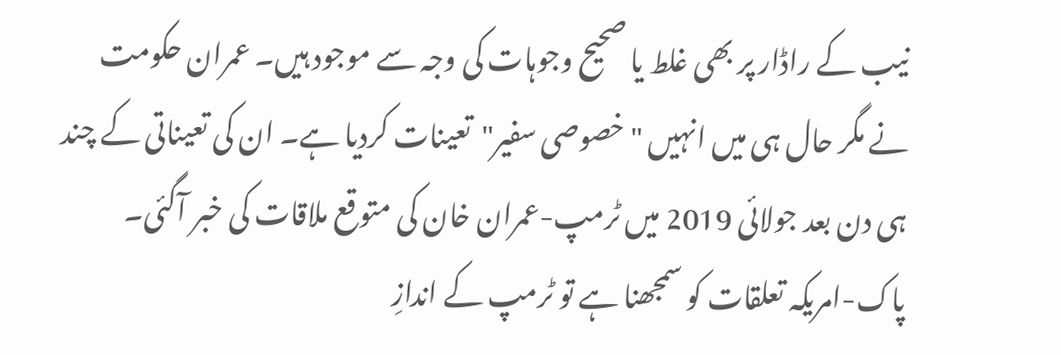نیب کے راڈار پر بھی غلط یا صحیح وجوہات کی وجہ سے موجود ہیں۔ عمران حکومت نے مگر حال ہی میں انہیں "خصوصی سفیر"تعینات کردیا ہے۔ ان کی تعیناتی کے چند ہی دن بعد جولائی 2019 میں ٹرمپ-عمران خان کی متوقع ملاقات کی خبر آگئی۔
پاک-امریکہ تعلقات کو سمجھنا ہے تو ٹرمپ کے اندازِ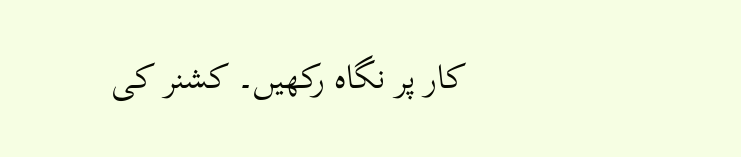کار پر نگاہ رکھیں۔ کشنر کی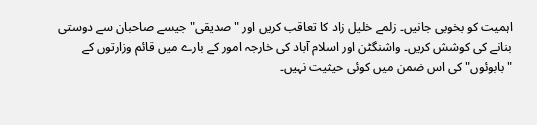اہمیت کو بخوبی جانیں۔ زلمے خلیل زاد کا تعاقب کریں اور "صدیقی" جیسے صاحبان سے دوستی بنانے کی کوشش کریں۔ واشنگٹن اور اسلام آباد کی خارجہ امور کے بارے میں قائم وزارتوں کے "بابوئوں" کی اس ضمن میں کوئی حیثیت نہیں۔